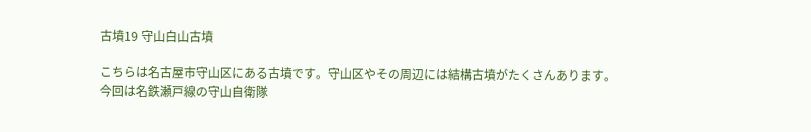古墳19 守山白山古墳

こちらは名古屋市守山区にある古墳です。守山区やその周辺には結構古墳がたくさんあります。
今回は名鉄瀬戸線の守山自衛隊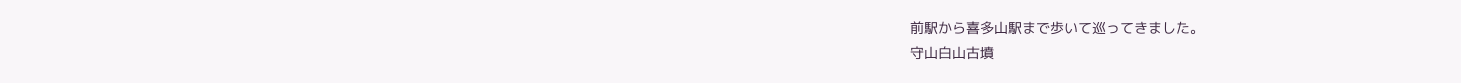前駅から喜多山駅まで歩いて巡ってきました。
守山白山古墳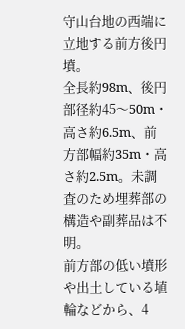守山台地の西端に立地する前方後円墳。
全長約98m、後円部径約45〜50m・高さ約6.5m、前方部幅約35m・高さ約2.5m。未調査のため埋葬部の構造や副葬品は不明。
前方部の低い墳形や出土している埴輪などから、4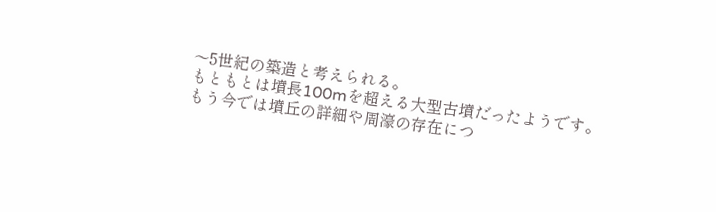〜5世紀の築造と考えられる。
もともとは墳長100mを超える大型古墳だったようです。
もう今では墳丘の詳細や周濠の存在につ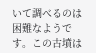いて調べるのは困難なようです。この古墳は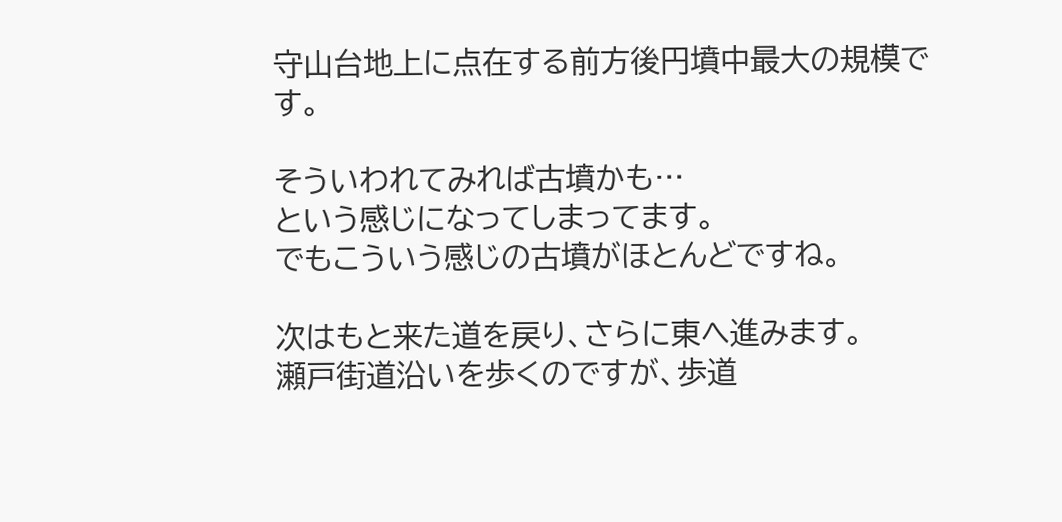守山台地上に点在する前方後円墳中最大の規模です。

そういわれてみれば古墳かも…
という感じになってしまってます。
でもこういう感じの古墳がほとんどですね。

次はもと来た道を戻り、さらに東へ進みます。
瀬戸街道沿いを歩くのですが、歩道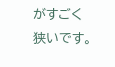がすごく狭いです。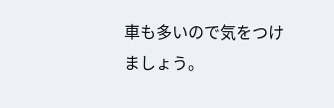車も多いので気をつけましょう。